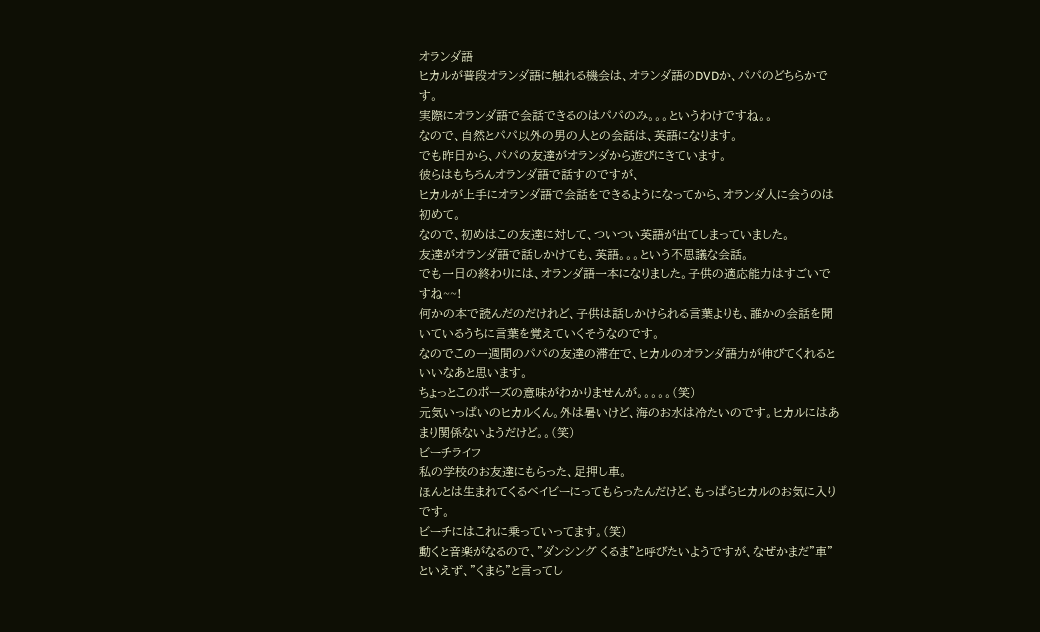オランダ語
ヒカルが普段オランダ語に触れる機会は、オランダ語のDVDか、パパのどちらかです。
実際にオランダ語で会話できるのはパパのみ。。。というわけですね。。
なので、自然とパパ以外の男の人との会話は、英語になります。
でも昨日から、パパの友達がオランダから遊びにきています。
彼らはもちろんオランダ語で話すのですが、
ヒカルが上手にオランダ語で会話をできるようになってから、オランダ人に会うのは初めて。
なので、初めはこの友達に対して、ついつい英語が出てしまっていました。
友達がオランダ語で話しかけても、英語。。。という不思議な会話。
でも一日の終わりには、オランダ語一本になりました。子供の適応能力はすごいですね~~!
何かの本で読んだのだけれど、子供は話しかけられる言葉よりも、誰かの会話を聞いているうちに言葉を覚えていくそうなのです。
なのでこの一週間のパパの友達の滞在で、ヒカルのオランダ語力が伸びてくれるといいなあと思います。
ちょっとこのポーズの意味がわかりませんが。。。。。(笑)
元気いっぱいのヒカルくん。外は暑いけど、海のお水は冷たいのです。ヒカルにはあまり関係ないようだけど。。(笑)
ビーチライフ
私の学校のお友達にもらった、足押し車。
ほんとは生まれてくるベイビーにってもらったんだけど、もっぱらヒカルのお気に入りです。
ビーチにはこれに乗っていってます。(笑)
動くと音楽がなるので、”ダンシング くるま”と呼びたいようですが、なぜかまだ”車”といえず、”くまら”と言ってし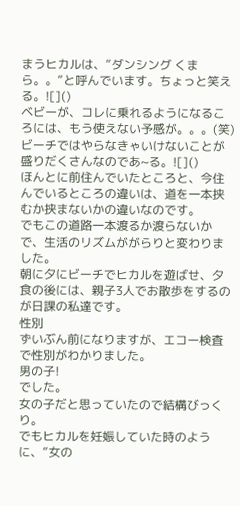まうヒカルは、”ダンシング くまら。。”と呼んでいます。ちょっと笑える。![]()
ベビーが、コレに乗れるようになるころには、もう使えない予感が。。。(笑)
ビーチではやらなきゃいけないことが盛りだくさんなのであ~る。![]()
ほんとに前住んでいたところと、今住んでいるところの違いは、道を一本挟むか挟まないかの違いなのです。
でもこの道路一本渡るか渡らないかで、生活のリズムががらりと変わりました。
朝に夕にビーチでヒカルを遊ばせ、夕食の後には、親子3人でお散歩をするのが日課の私達です。
性別
ずいぶん前になりますが、エコー検査で性別がわかりました。
男の子!
でした。
女の子だと思っていたので結構びっくり。
でもヒカルを妊娠していた時のように、”女の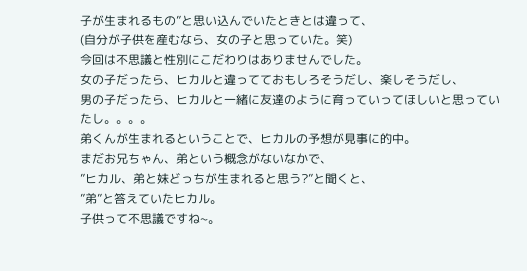子が生まれるもの”と思い込んでいたときとは違って、
(自分が子供を産むなら、女の子と思っていた。笑)
今回は不思議と性別にこだわりはありませんでした。
女の子だったら、ヒカルと違ってておもしろそうだし、楽しそうだし、
男の子だったら、ヒカルと一緒に友達のように育っていってほしいと思っていたし。。。。
弟くんが生まれるということで、ヒカルの予想が見事に的中。
まだお兄ちゃん、弟という概念がないなかで、
”ヒカル、弟と妹どっちが生まれると思う?”と聞くと、
”弟”と答えていたヒカル。
子供って不思議ですね~。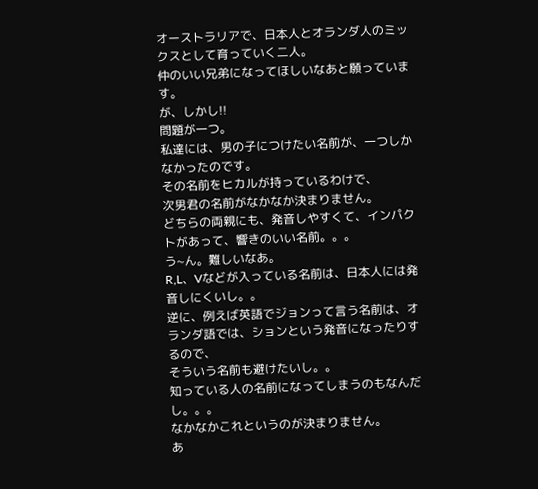オーストラリアで、日本人とオランダ人のミックスとして育っていく二人。
仲のいい兄弟になってほしいなあと願っています。
が、しかし!!
問題が一つ。
私達には、男の子につけたい名前が、一つしかなかったのです。
その名前をヒカルが持っているわけで、
次男君の名前がなかなか決まりません。
どちらの両親にも、発音しやすくて、インパクトがあって、響きのいい名前。。。
う~ん。難しいなあ。
R,L、Vなどが入っている名前は、日本人には発音しにくいし。。
逆に、例えば英語でジョンって言う名前は、オランダ語では、ションという発音になったりするので、
そういう名前も避けたいし。。
知っている人の名前になってしまうのもなんだし。。。
なかなかこれというのが決まりません。
あ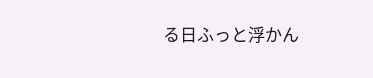る日ふっと浮かん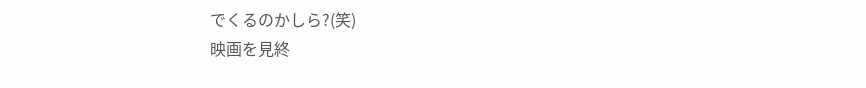でくるのかしら?(笑)
映画を見終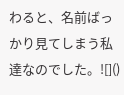わると、名前ばっかり見てしまう私達なのでした。![]()